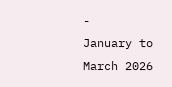-
January to March 2026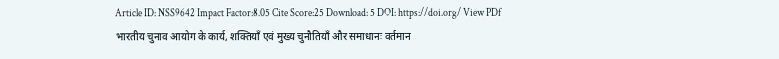Article ID: NSS9642 Impact Factor:8.05 Cite Score:25 Download: 5 DOI: https://doi.org/ View PDf
भारतीय चुनाव आयोग के कार्य, शक्तियाँ एवं मुख्य चुनौतियाँ और समाधानः वर्तमान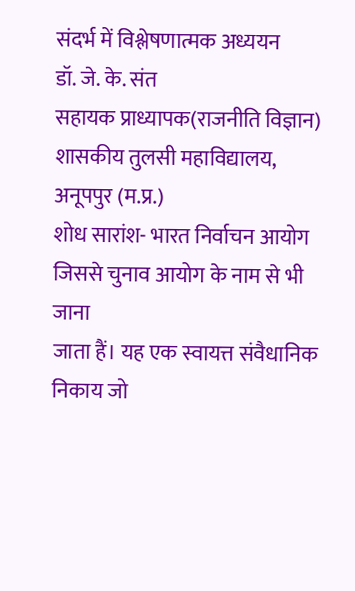संदर्भ में विश्लेषणात्मक अध्ययन
डॉ. जे. के. संत
सहायक प्राध्यापक(राजनीति विज्ञान) शासकीय तुलसी महाविद्यालय, अनूपपुर (म.प्र.)
शोध सारांश- भारत निर्वाचन आयोग जिससे चुनाव आयोग के नाम से भी जाना
जाता हैं। यह एक स्वायत्त संवैधानिक निकाय जो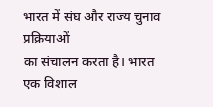भारत में संघ और राज्य चुनाव प्रक्रियाओं
का संचालन करता है। भारत एक विशाल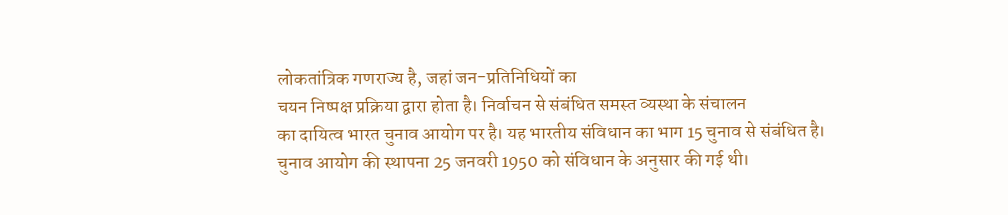लोकतांत्रिक गणराज्य है, जहां जन-प्रतिनिधियों का
चयन निष्पक्ष प्रक्रिया द्वारा होता है। निर्वाचन से संबंधित समस्त व्यस्था के संचालन
का दायित्व भारत चुनाव आयोग पर है। यह भारतीय संविधान का भाग 15 चुनाव से संबंधित है।
चुनाव आयोग की स्थापना 25 जनवरी 1950 को संविधान के अनुसार की गई थी।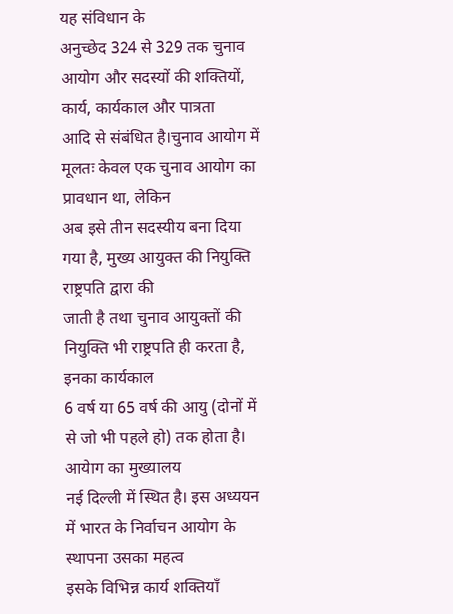यह संविधान के
अनुच्छेद 324 से 329 तक चुनाव आयोग और सदस्यों की शक्तियों, कार्य, कार्यकाल और पात्रता
आदि से संबंधित है।चुनाव आयोग में मूलतः केवल एक चुनाव आयोग का प्रावधान था, लेकिन
अब इसे तीन सदस्यीय बना दिया गया है, मुख्य आयुक्त की नियुक्ति राष्ट्रपति द्वारा की
जाती है तथा चुनाव आयुक्तों की नियुक्ति भी राष्ट्रपति ही करता है, इनका कार्यकाल
6 वर्ष या 65 वर्ष की आयु (दोनों में से जो भी पहले हो) तक होता है। आयेाग का मुख्यालय
नई दिल्ली में स्थित है। इस अध्ययन में भारत के निर्वाचन आयोग के स्थापना उसका महत्व
इसके विभिन्न कार्य शक्तियाँ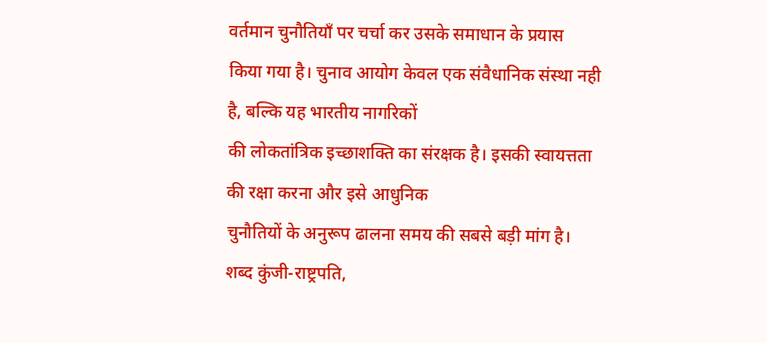वर्तमान चुनौतियाँ पर चर्चा कर उसके समाधान के प्रयास
किया गया है। चुनाव आयोग केवल एक संवैधानिक संस्था नही है, बल्कि यह भारतीय नागरिकों
की लोकतांत्रिक इच्छाशक्ति का संरक्षक है। इसकी स्वायत्तता की रक्षा करना और इसे आधुनिक
चुनौतियों के अनुरूप ढालना समय की सबसे बड़ी मांग है।
शब्द कुंजी-राष्ट्रपति,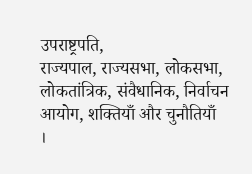उपराष्ट्रपति,
राज्यपाल, राज्यसभा, लोकसभा, लोकतांत्रिक, संवैधानिक, निर्वाचन आयोग, शक्तियाँ और चुनौतियाँ
।